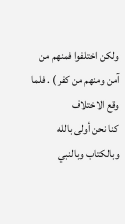ولكن اختلفوا فمنهم من آمن ومنهم من كفر ) . فلما وقع الاختلاف
كنا نحن أولى بالله وبالكتاب وبالنبي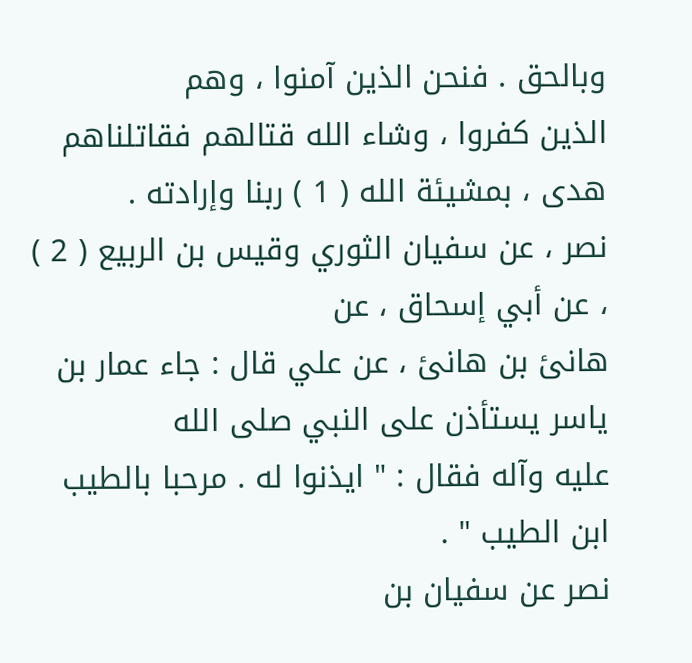وبالحق . فنحن الذين آمنوا ، وهم
الذين كفروا ، وشاء الله قتالهم فقاتلناهم هدى ، بمشيئة الله ( 1 ) ربنا وإرادته .
نصر ، عن سفيان الثوري وقيس بن الربيع ( 2 ) ، عن أبي إسحاق ، عن
هانئ بن هانئ ، عن علي قال : جاء عمار بن ياسر يستأذن على النبي صلى الله
عليه وآله فقال : " ايذنوا له . مرحبا بالطيب ابن الطيب " .
نصر عن سفيان بن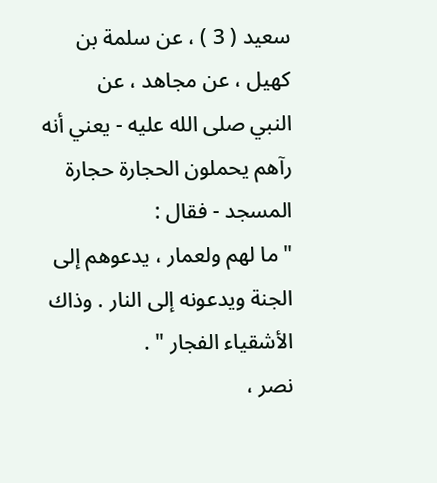سعيد ( 3 ) ، عن سلمة بن كهيل ، عن مجاهد ، عن
النبي صلى الله عليه - يعني أنه رآهم يحملون الحجارة حجارة المسجد - فقال :
" ما لهم ولعمار ، يدعوهم إلى الجنة ويدعونه إلى النار . وذاك الأشقياء الفجار " .
نصر ،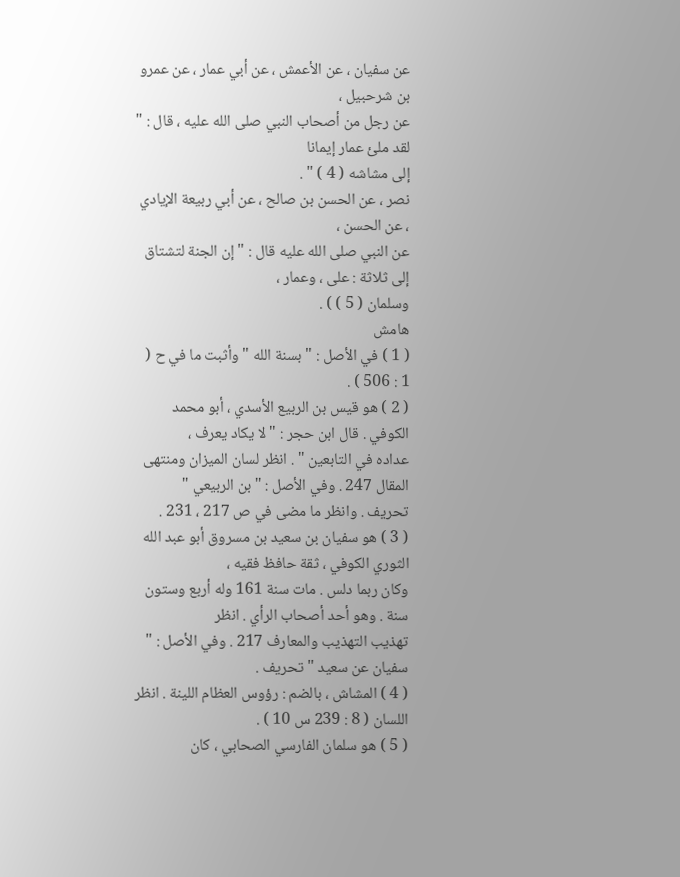عن سفيان ، عن الأعمش ، عن أبي عمار ، عن عمرو بن شرحبيل ،
عن رجل من أصحاب النبي صلى الله عليه ، قال : " لقد ملئ عمار إيمانا
إلى مشاشه ( 4 ) " .
نصر ، عن الحسن بن صالح ، عن أبي ربيعة الإيادي ، عن الحسن ،
عن النبي صلى الله عليه قال : " إن الجنة لتشتاق إلى ثلاثة : على ، وعمار ،
وسلمان ( 5 ) ) .
هامش
( 1 ) في الأصل : " بسنة الله " وأثبت ما في ح ( 1 : 506 ) .
( 2 ) هو قيس بن الربيع الأسدي ، أبو محمد الكوفي . قال ابن حجر : " لا يكاد يعرف ،
عداده في التابعين " . انظر لسان الميزان ومنتهى المقال 247 . وفي الأصل : " بن الربيعي "
تحريف . وانظر ما مضى في ص 217 ، 231 .
( 3 ) هو سفيان بن سعيد بن مسروق أبو عبد الله الثوري الكوفي ، ثقة حافظ فقيه ،
وكان ربما دلس . مات سنة 161 وله أربع وستون سنة . وهو أحد أصحاب الرأي . انظر
تهذيب التهذيب والمعارف 217 . وفي الأصل : " سفيان عن سعيد " تحريف .
( 4 ) المشاش ، بالضم : رؤوس العظام اللينة . انظر اللسان ( 8 : 239 س 10 ) .
( 5 ) هو سلمان الفارسي الصحابي ، كان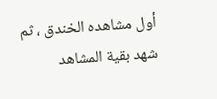أول مشاهده الخندق ، ثم شهد بقية المشاهد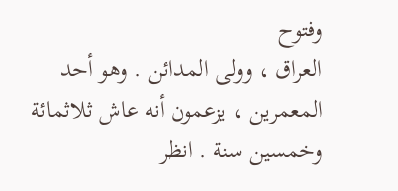وفتوح
العراق ، وولى المدائن . وهو أحد المعمرين ، يزعمون أنه عاش ثلاثمائة وخمسين سنة . انظر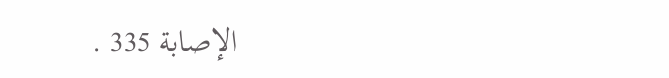الإصابة 335 .